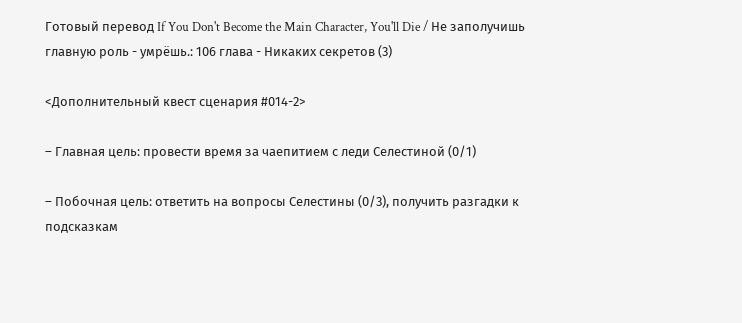Готовый перевод If You Don't Become the Main Character, You'll Die / Не заполучишь главную роль - умрёшь.: 106 глава - Никаких секретов (3)

<Дополнительный квест сценария #014-2>

– Главная цель: провести время за чаепитием с леди Селестиной (0/1)

– Побочная цель: ответить на вопросы Селестины (0/3), получить разгадки к подсказкам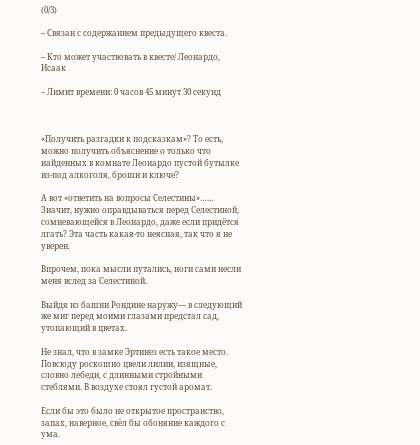(0/3)

– Связан с содержанием предыдущего квеста.

– Кто может участвовать в квесте/ Леонардо, Исаак

– Лимит времени: 0 часов 45 минут 30 секунд



«Получить разгадки к подсказкам»? То есть, можно получить объяснение о только что найденных в комнате Леонардо пустой бутылке из-под алкоголя, броши и ключе?

А вот «ответить на вопросы Селестины»…… Значит, нужно оправдываться перед Селестиной, сомневающейся в Леонардо, даже если придётся лгать? Эта часть какая-то неясная, так что я не уверен.

Впрочем, пока мысли путались, ноги сами несли меня вслед за Селестиной.

Выйдя из башни Рондине наружу— в следующий же миг перед моими глазами предстал сад, утопающий в цветах.

Не знал, что в замке Эртинез есть такое место. Повсюду роскошно цвели лилии, изящные, словно лебеди, с длинными стройными стеблями. В воздухе стоял густой аромат.

Если бы это было не открытое пространство, запах, наверное, свёл бы обоняние каждого с ума.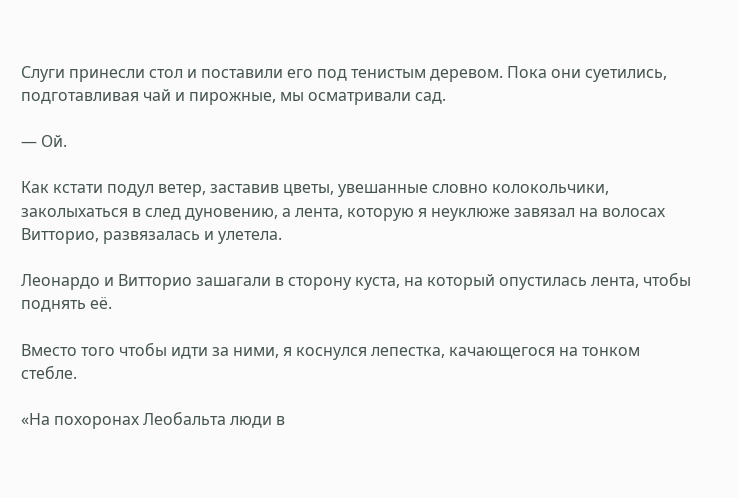Слуги принесли стол и поставили его под тенистым деревом. Пока они суетились, подготавливая чай и пирожные, мы осматривали сад.

— Ой.

Как кстати подул ветер, заставив цветы, увешанные словно колокольчики, заколыхаться в след дуновению, а лента, которую я неуклюже завязал на волосах Витторио, развязалась и улетела.

Леонардо и Витторио зашагали в сторону куста, на который опустилась лента, чтобы поднять её.

Вместо того чтобы идти за ними, я коснулся лепестка, качающегося на тонком стебле.

«На похоронах Леобальта люди в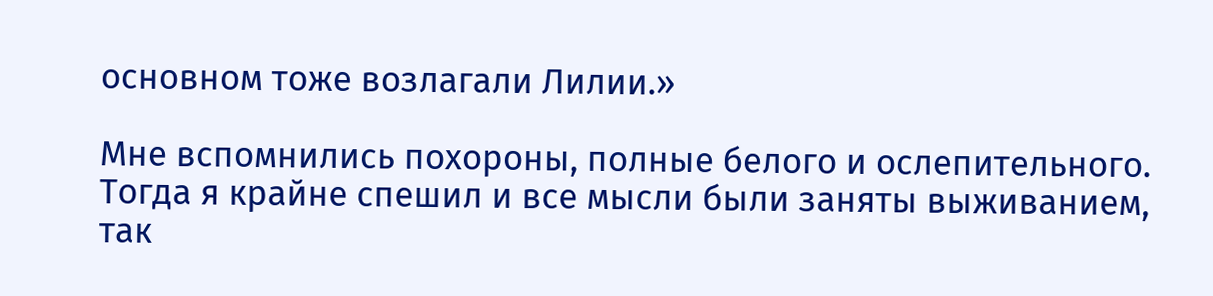основном тоже возлагали Лилии.»

Мне вспомнились похороны, полные белого и ослепительного. Тогда я крайне спешил и все мысли были заняты выживанием, так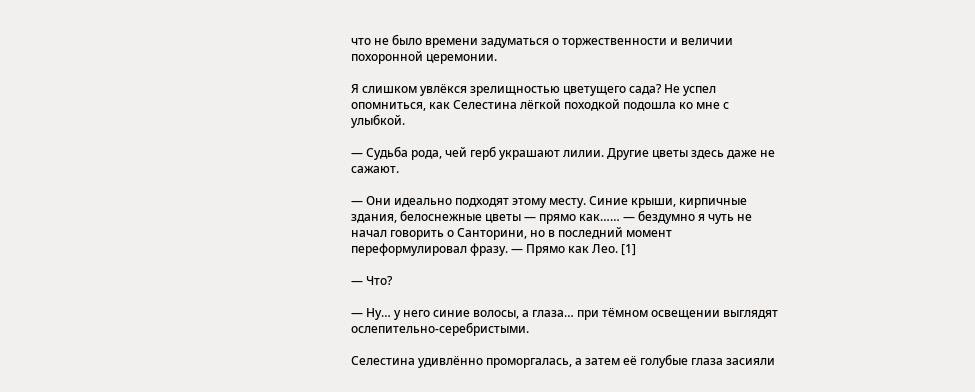что не было времени задуматься о торжественности и величии похоронной церемонии.

Я слишком увлёкся зрелищностью цветущего сада? Не успел опомниться, как Селестина лёгкой походкой подошла ко мне с улыбкой.

— Судьба рода, чей герб украшают лилии. Другие цветы здесь даже не сажают.

— Они идеально подходят этому месту. Синие крыши, кирпичные здания, белоснежные цветы — прямо как…… — бездумно я чуть не начал говорить о Санторини, но в последний момент переформулировал фразу. — Прямо как Лео. [1]

— Что?

— Ну… у него синие волосы, а глаза… при тёмном освещении выглядят ослепительно-серебристыми.

Селестина удивлённо проморгалась, а затем её голубые глаза засияли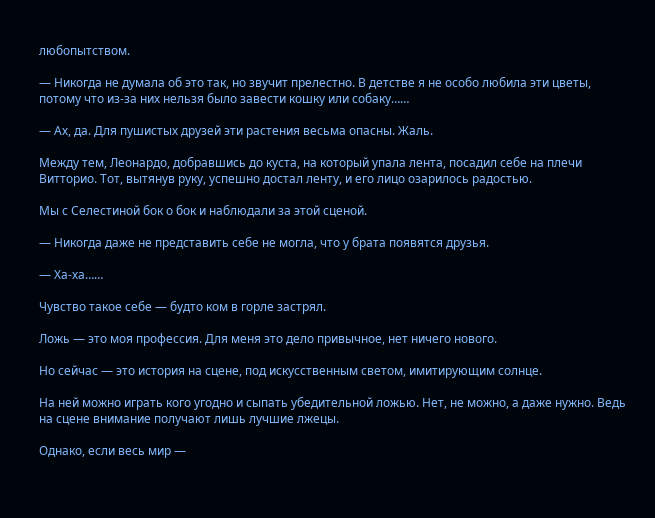любопытством.

— Никогда не думала об это так, но звучит прелестно. В детстве я не особо любила эти цветы, потому что из-за них нельзя было завести кошку или собаку……

— Ах, да. Для пушистых друзей эти растения весьма опасны. Жаль.

Между тем, Леонардо, добравшись до куста, на который упала лента, посадил себе на плечи Витторио. Тот, вытянув руку, успешно достал ленту, и его лицо озарилось радостью.

Мы с Селестиной бок о бок и наблюдали за этой сценой.

— Никогда даже не представить себе не могла, что у брата появятся друзья.

— Ха-ха……

Чувство такое себе — будто ком в горле застрял.

Ложь — это моя профессия. Для меня это дело привычное, нет ничего нового.

Но сейчас — это история на сцене, под искусственным светом, имитирующим солнце.

На ней можно играть кого угодно и сыпать убедительной ложью. Нет, не можно, а даже нужно. Ведь на сцене внимание получают лишь лучшие лжецы.

Однако, если весь мир —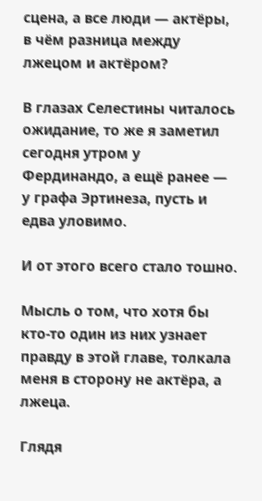сцена, а все люди — актёры, в чём разница между лжецом и актёром?

В глазах Селестины читалось ожидание, то же я заметил сегодня утром у Фердинандо, а ещё ранее — у графа Эртинеза, пусть и едва уловимо.

И от этого всего стало тошно.

Мысль о том, что хотя бы кто-то один из них узнает правду в этой главе, толкала меня в сторону не актёра, а лжеца.

Глядя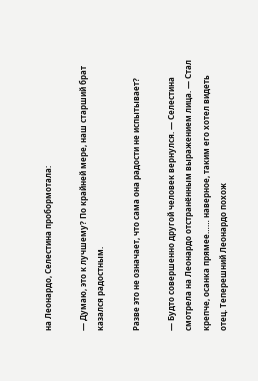на Леонардо, Селестина пробормотала:

— Думаю, это к лучшему? По крайней мере, наш старший брат казался радостным.

Разве это не означает, что сама она радости не испытывает?

— Будто совершенно другой человек вернулся. — Селестина смотрела на Леонардо отстранённым выражением лица. — Стал крепче, осанка прямее…… наверное, таким его хотел видеть отец. Теперешний Леонардо похож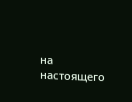на настоящего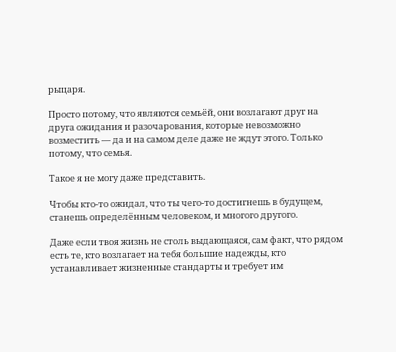рыцаря.

Просто потому, что являются семьёй, они возлагают друг на друга ожидания и разочарования, которые невозможно возместить — да и на самом деле даже не ждут этого. Только потому, что семья.

Такое я не могу даже представить.

Чтобы кто-то ожидал, что ты чего-то достигнешь в будущем, станешь определённым человеком, и многого другого.

Даже если твоя жизнь не столь выдающаяся, сам факт, что рядом есть те, кто возлагает на тебя большие надежды, кто устанавливает жизненные стандарты и требует им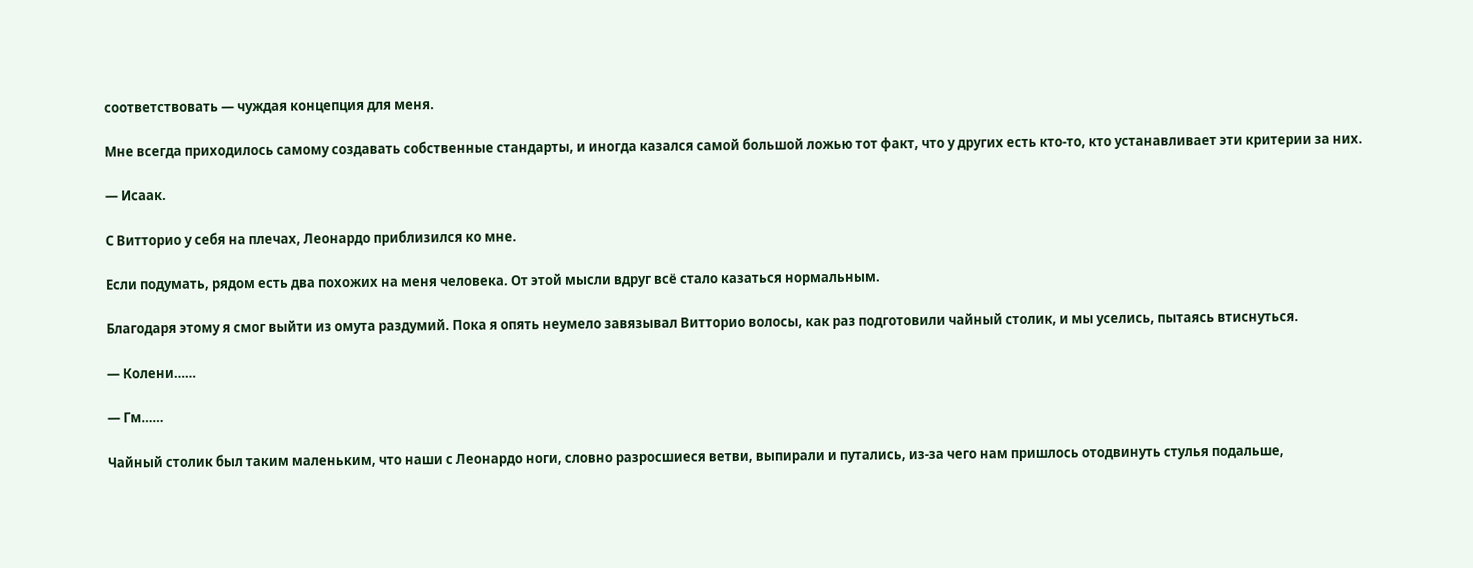соответствовать — чуждая концепция для меня.

Мне всегда приходилось самому создавать собственные стандарты, и иногда казался самой большой ложью тот факт, что у других есть кто-то, кто устанавливает эти критерии за них.

— Исаак.

С Витторио у себя на плечах, Леонардо приблизился ко мне.

Если подумать, рядом есть два похожих на меня человека. От этой мысли вдруг всё стало казаться нормальным.

Благодаря этому я смог выйти из омута раздумий. Пока я опять неумело завязывал Витторио волосы, как раз подготовили чайный столик, и мы уселись, пытаясь втиснуться.

— Колени……

— Гм……

Чайный столик был таким маленьким, что наши с Леонардо ноги, словно разросшиеся ветви, выпирали и путались, из-за чего нам пришлось отодвинуть стулья подальше,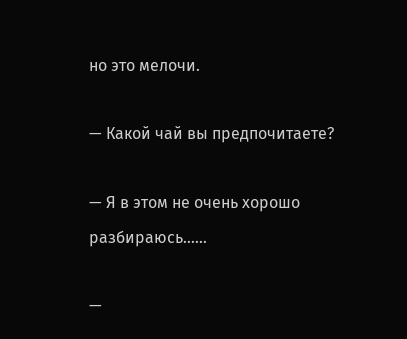но это мелочи.

— Какой чай вы предпочитаете?

— Я в этом не очень хорошо разбираюсь……

—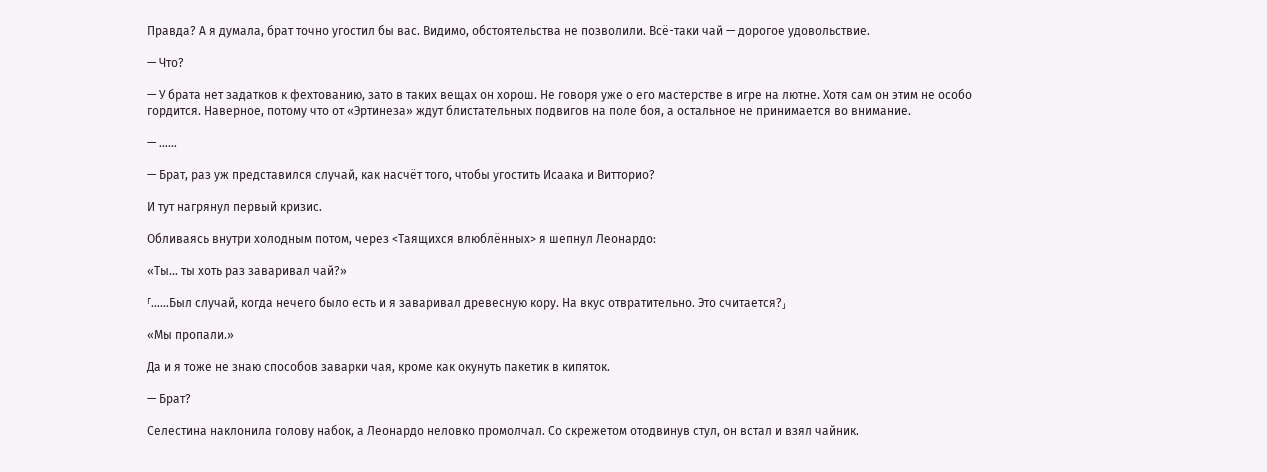Правда? А я думала, брат точно угостил бы вас. Видимо, обстоятельства не позволили. Всё-таки чай — дорогое удовольствие.

— Что?

— У брата нет задатков к фехтованию, зато в таких вещах он хорош. Не говоря уже о его мастерстве в игре на лютне. Хотя сам он этим не особо гордится. Наверное, потому что от «Эртинеза» ждут блистательных подвигов на поле боя, а остальное не принимается во внимание.

— ……

— Брат, раз уж представился случай, как насчёт того, чтобы угостить Исаака и Витторио?

И тут нагрянул первый кризис.

Обливаясь внутри холодным потом, через <Таящихся влюблённых> я шепнул Леонардо:

«Ты… ты хоть раз заваривал чай?»

⸢……Был случай, когда нечего было есть и я заваривал древесную кору. На вкус отвратительно. Это считается?⸥

«Мы пропали.»

Да и я тоже не знаю способов заварки чая, кроме как окунуть пакетик в кипяток.

— Брат?

Селестина наклонила голову набок, а Леонардо неловко промолчал. Со скрежетом отодвинув стул, он встал и взял чайник.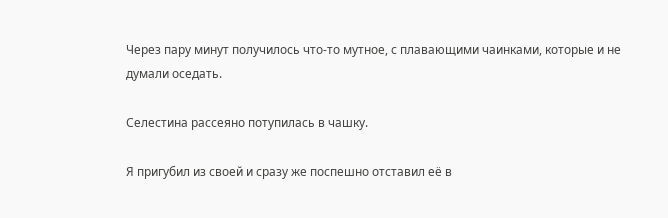Через пару минут получилось что-то мутное, с плавающими чаинками, которые и не думали оседать.

Селестина рассеяно потупилась в чашку.

Я пригубил из своей и сразу же поспешно отставил её в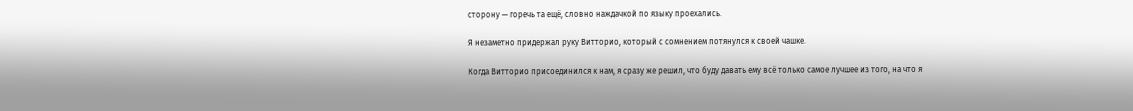сторону — горечь та ещё, словно наждачкой по языку проехались.

Я незаметно придержал руку Витторио, который с сомнением потянулся к своей чашке.

Когда Витторио присоединился к нам, я сразу же решил, что буду давать ему всё только самое лучшее из того, на что я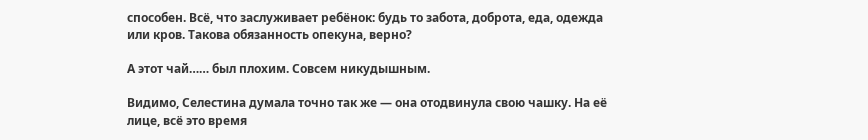способен. Всё, что заслуживает ребёнок: будь то забота, доброта, еда, одежда или кров. Такова обязанность опекуна, верно?

А этот чай…… был плохим. Совсем никудышным.

Видимо, Селестина думала точно так же — она отодвинула свою чашку. На её лице, всё это время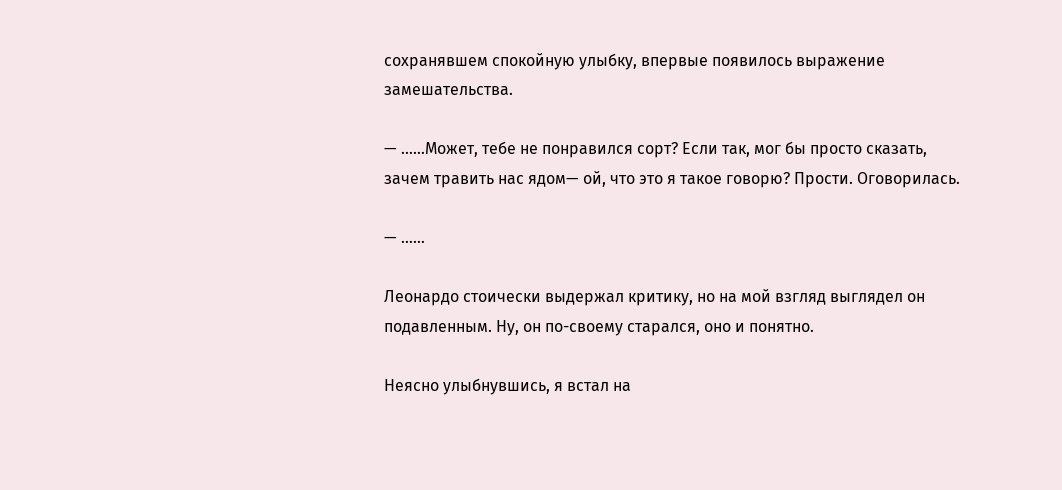сохранявшем спокойную улыбку, впервые появилось выражение замешательства.

— ……Может, тебе не понравился сорт? Если так, мог бы просто сказать, зачем травить нас ядом— ой, что это я такое говорю? Прости. Оговорилась.

— ……

Леонардо стоически выдержал критику, но на мой взгляд выглядел он подавленным. Ну, он по-своему старался, оно и понятно.

Неясно улыбнувшись, я встал на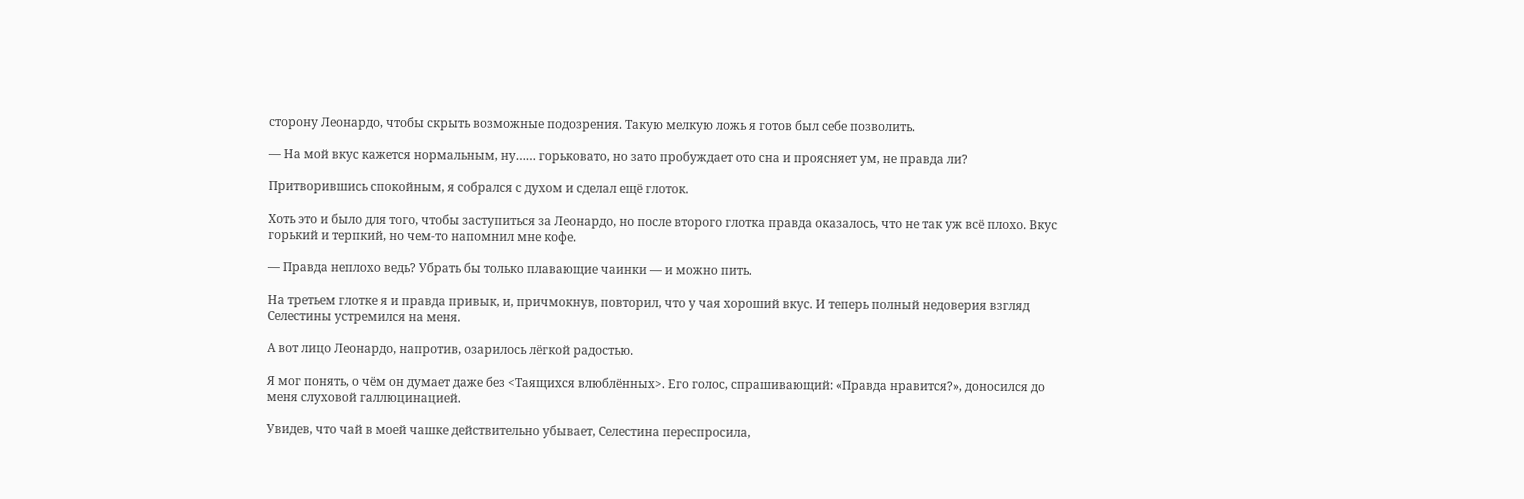сторону Леонардо, чтобы скрыть возможные подозрения. Такую мелкую ложь я готов был себе позволить.

— На мой вкус кажется нормальным, ну…… горьковато, но зато пробуждает ото сна и проясняет ум, не правда ли?

Притворившись спокойным, я собрался с духом и сделал ещё глоток.

Хоть это и было для того, чтобы заступиться за Леонардо, но после второго глотка правда оказалось, что не так уж всё плохо. Вкус горький и терпкий, но чем-то напомнил мне кофе.

— Правда неплохо ведь? Убрать бы только плавающие чаинки — и можно пить.

На третьем глотке я и правда привык, и, причмокнув, повторил, что у чая хороший вкус. И теперь полный недоверия взгляд Селестины устремился на меня.

А вот лицо Леонардо, напротив, озарилось лёгкой радостью.

Я мог понять, о чём он думает даже без <Таящихся влюблённых>. Его голос, спрашивающий: «Правда нравится?», доносился до меня слуховой галлюцинацией.

Увидев, что чай в моей чашке действительно убывает, Селестина переспросила,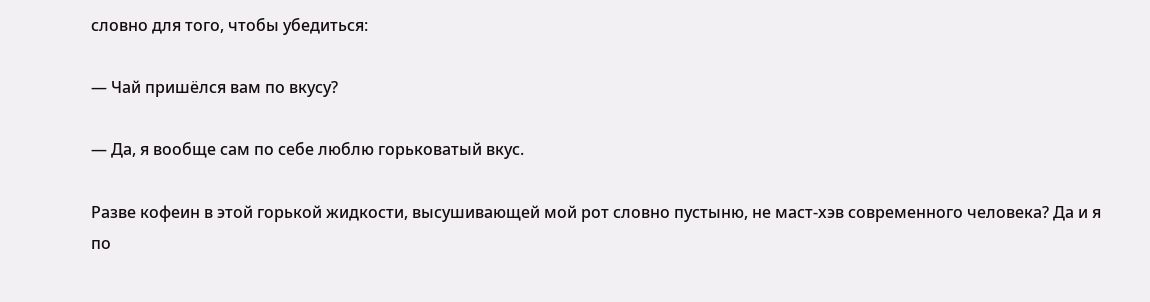словно для того, чтобы убедиться:

— Чай пришёлся вам по вкусу?

— Да, я вообще сам по себе люблю горьковатый вкус.

Разве кофеин в этой горькой жидкости, высушивающей мой рот словно пустыню, не маст-хэв современного человека? Да и я по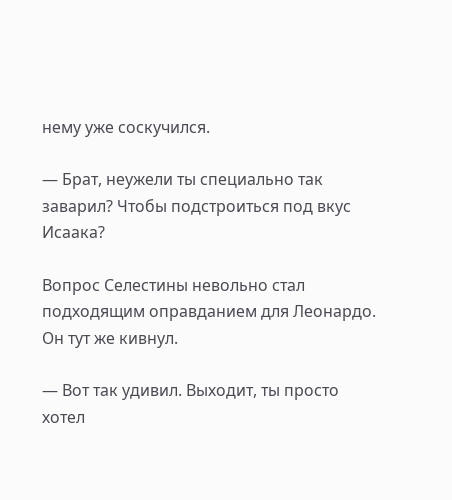нему уже соскучился.

— Брат, неужели ты специально так заварил? Чтобы подстроиться под вкус Исаака?

Вопрос Селестины невольно стал подходящим оправданием для Леонардо. Он тут же кивнул.

— Вот так удивил. Выходит, ты просто хотел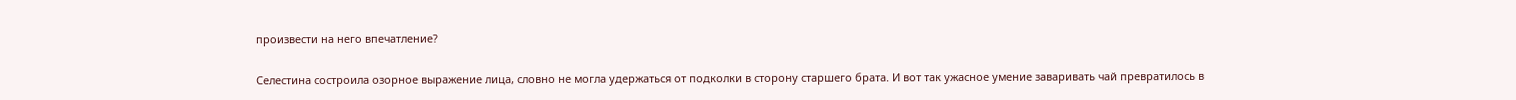произвести на него впечатление?

Селестина состроила озорное выражение лица, словно не могла удержаться от подколки в сторону старшего брата. И вот так ужасное умение заваривать чай превратилось в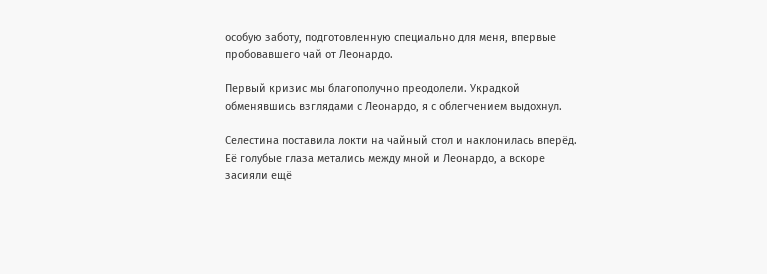особую заботу, подготовленную специально для меня, впервые пробовавшего чай от Леонардо.

Первый кризис мы благополучно преодолели. Украдкой обменявшись взглядами с Леонардо, я с облегчением выдохнул.

Селестина поставила локти на чайный стол и наклонилась вперёд. Её голубые глаза метались между мной и Леонардо, а вскоре засияли ещё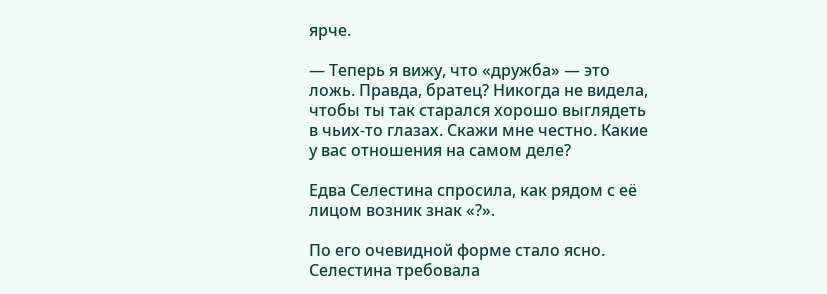ярче.

— Теперь я вижу, что «дружба» — это ложь. Правда, братец? Никогда не видела, чтобы ты так старался хорошо выглядеть в чьих-то глазах. Скажи мне честно. Какие у вас отношения на самом деле?

Едва Селестина спросила, как рядом с её лицом возник знак «?».

По его очевидной форме стало ясно. Селестина требовала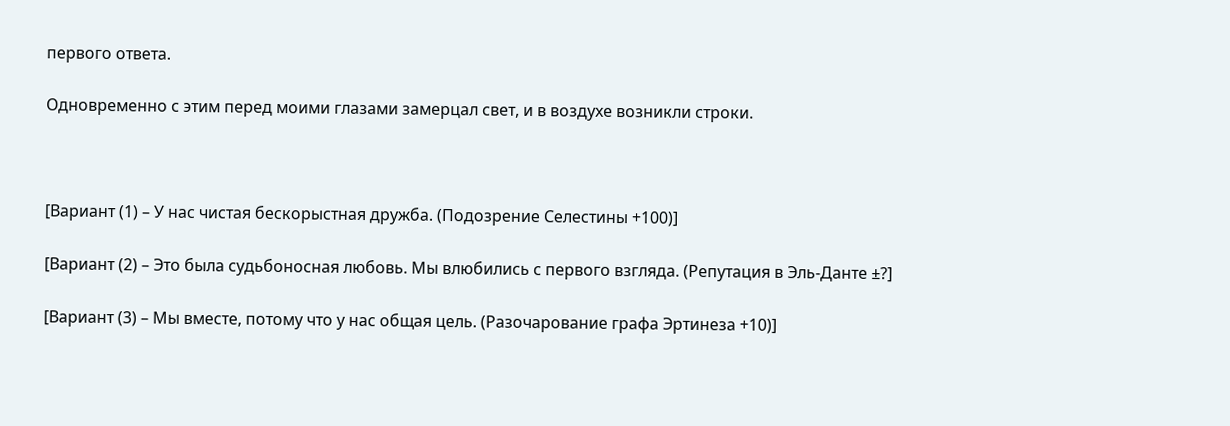первого ответа.

Одновременно с этим перед моими глазами замерцал свет, и в воздухе возникли строки.



[Вариант (1) – У нас чистая бескорыстная дружба. (Подозрение Селестины +100)]

[Вариант (2) – Это была судьбоносная любовь. Мы влюбились с первого взгляда. (Репутация в Эль-Данте ±?]

[Вариант (3) – Мы вместе, потому что у нас общая цель. (Разочарование графа Эртинеза +10)]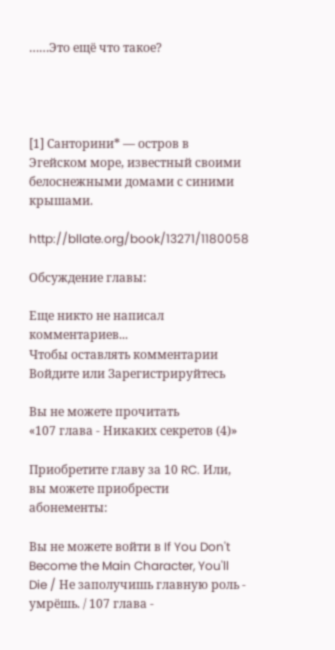……Это ещё что такое?




[1] Санторини* — остров в Эгейском море, известный своими белоснежными домами с синими крышами.

http://bllate.org/book/13271/1180058

Обсуждение главы:

Еще никто не написал комментариев...
Чтобы оставлять комментарии Войдите или Зарегистрируйтесь

Вы не можете прочитать
«107 глава - Никаких секретов (4)»

Приобретите главу за 10 RC. Или, вы можете приобрести абонементы:

Вы не можете войти в If You Don't Become the Main Character, You'll Die / Не заполучишь главную роль - умрёшь. / 107 глава -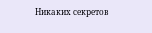Никаких секретов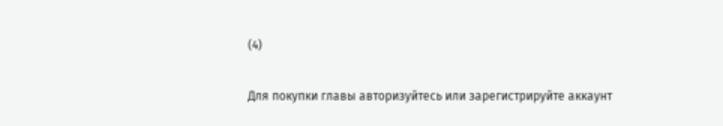(4)

Для покупки главы авторизуйтесь или зарегистрируйте аккаунт